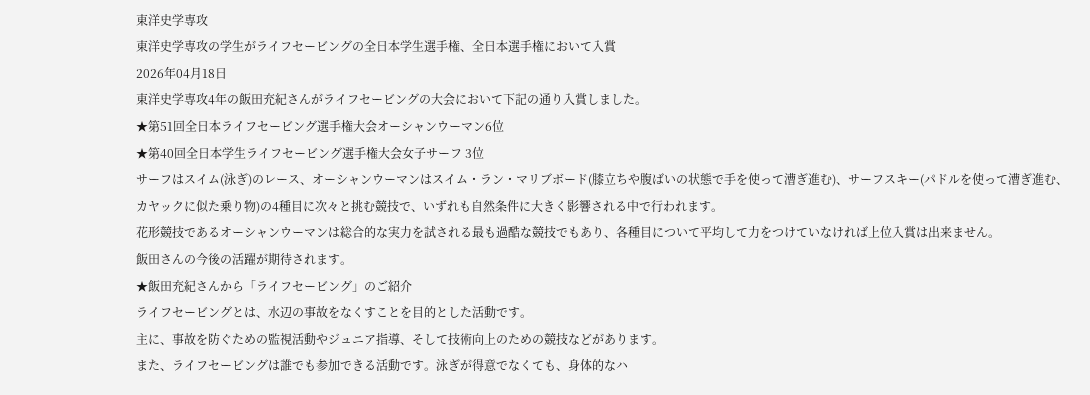東洋史学専攻
東洋史学専攻の学生がライフセービングの全日本学生選手権、全日本選手権において入賞
2026年04月18日
東洋史学専攻4年の飯田充紀さんがライフセービングの大会において下記の通り入賞しました。
★第51回全日本ライフセービング選手権大会オーシャンウーマン6位
★第40回全日本学生ライフセービング選手権大会女子サーフ 3位
サーフはスイム(泳ぎ)のレース、オーシャンウーマンはスイム・ラン・マリブボード(膝立ちや腹ばいの状態で手を使って漕ぎ進む)、サーフスキー(パドルを使って漕ぎ進む、カヤックに似た乗り物)の4種目に次々と挑む競技で、いずれも自然条件に大きく影響される中で行われます。
花形競技であるオーシャンウーマンは総合的な実力を試される最も過酷な競技でもあり、各種目について平均して力をつけていなければ上位入賞は出来ません。
飯田さんの今後の活躍が期待されます。
★飯田充紀さんから「ライフセービング」のご紹介
ライフセービングとは、水辺の事故をなくすことを目的とした活動です。
主に、事故を防ぐための監視活動やジュニア指導、そして技術向上のための競技などがあります。
また、ライフセービングは誰でも参加できる活動です。泳ぎが得意でなくても、身体的なハ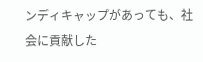ンディキャップがあっても、社会に貢献した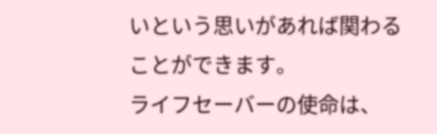いという思いがあれば関わることができます。
ライフセーバーの使命は、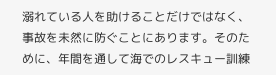溺れている人を助けることだけではなく、事故を未然に防ぐことにあります。そのために、年間を通して海でのレスキュー訓練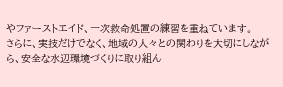やファーストエイド、一次救命処置の練習を重ねています。
さらに、実技だけでなく、地域の人々との関わりを大切にしながら、安全な水辺環境づくりに取り組ん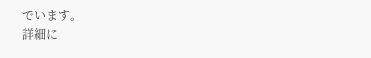でいます。
詳細に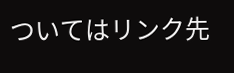ついてはリンク先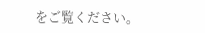をご覧ください。